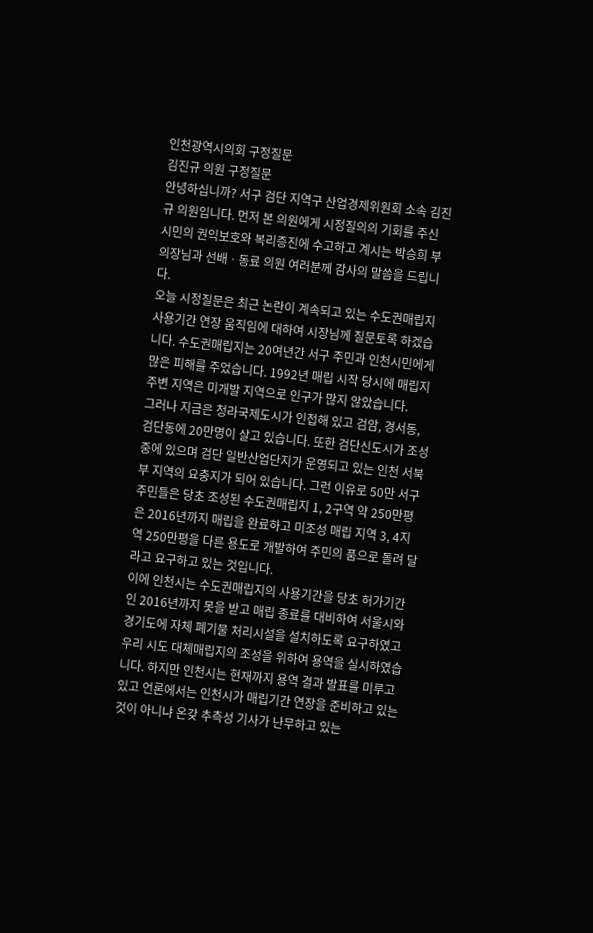인천광역시의회 구정질문
김진규 의원 구정질문
안녕하십니까? 서구 검단 지역구 산업경제위원회 소속 김진규 의원입니다. 먼저 본 의원에게 시정질의의 기회를 주신 시민의 권익보호와 복리증진에 수고하고 계시는 박승희 부의장님과 선배ㆍ동료 의원 여러분께 감사의 말씀을 드립니다.
오늘 시정질문은 최근 논란이 계속되고 있는 수도권매립지 사용기간 연장 움직임에 대하여 시장님께 질문토록 하겠습니다. 수도권매립지는 20여년간 서구 주민과 인천시민에게 많은 피해를 주었습니다. 1992년 매립 시작 당시에 매립지 주변 지역은 미개발 지역으로 인구가 많지 않았습니다.
그러나 지금은 청라국제도시가 인접해 있고 검암, 경서동, 검단동에 20만명이 살고 있습니다. 또한 검단신도시가 조성 중에 있으며 검단 일반산업단지가 운영되고 있는 인천 서북부 지역의 요충지가 되어 있습니다. 그런 이유로 50만 서구 주민들은 당초 조성된 수도권매립지 1, 2구역 약 250만평은 2016년까지 매립을 완료하고 미조성 매립 지역 3, 4지역 250만평을 다른 용도로 개발하여 주민의 품으로 돌려 달라고 요구하고 있는 것입니다.
이에 인천시는 수도권매립지의 사용기간을 당초 허가기간인 2016년까지 못을 받고 매립 종료를 대비하여 서울시와 경기도에 자체 폐기물 처리시설을 설치하도록 요구하였고 우리 시도 대체매립지의 조성을 위하여 용역을 실시하였습니다. 하지만 인천시는 현재까지 용역 결과 발표를 미루고 있고 언론에서는 인천시가 매립기간 연장을 준비하고 있는 것이 아니냐 온갖 추측성 기사가 난무하고 있는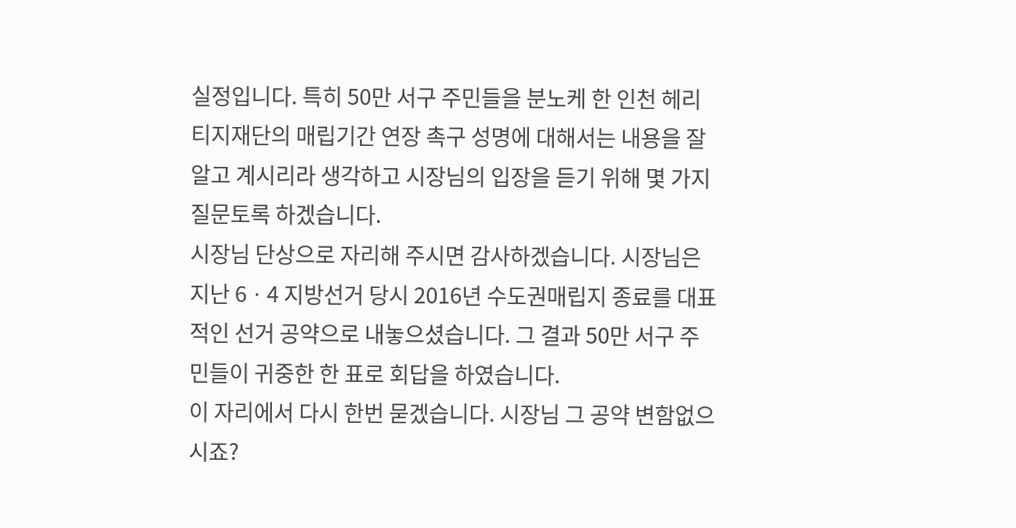실정입니다. 특히 50만 서구 주민들을 분노케 한 인천 헤리티지재단의 매립기간 연장 촉구 성명에 대해서는 내용을 잘 알고 계시리라 생각하고 시장님의 입장을 듣기 위해 몇 가지 질문토록 하겠습니다.
시장님 단상으로 자리해 주시면 감사하겠습니다. 시장님은 지난 6ㆍ4 지방선거 당시 2016년 수도권매립지 종료를 대표적인 선거 공약으로 내놓으셨습니다. 그 결과 50만 서구 주민들이 귀중한 한 표로 회답을 하였습니다.
이 자리에서 다시 한번 묻겠습니다. 시장님 그 공약 변함없으시죠?